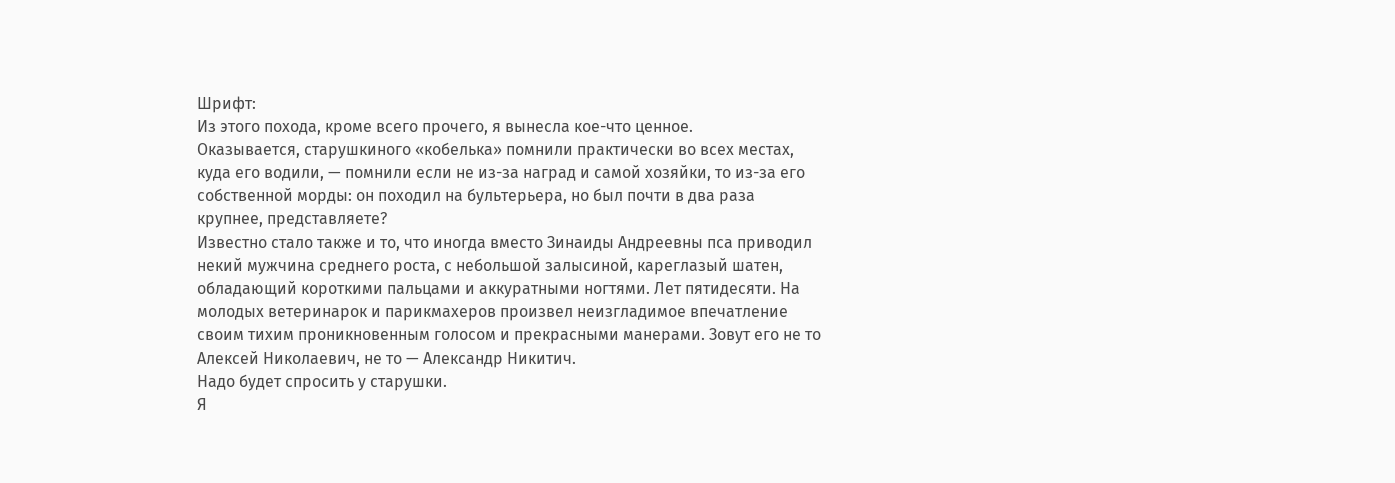Шрифт:
Из этого похода, кроме всего прочего, я вынесла кое-что ценное.
Оказывается, старушкиного «кобелька» помнили практически во всех местах, куда его водили, — помнили если не из-за наград и самой хозяйки, то из-за его собственной морды: он походил на бультерьера, но был почти в два раза крупнее, представляете?
Известно стало также и то, что иногда вместо Зинаиды Андреевны пса приводил некий мужчина среднего роста, с небольшой залысиной, кареглазый шатен, обладающий короткими пальцами и аккуратными ногтями. Лет пятидесяти. На молодых ветеринарок и парикмахеров произвел неизгладимое впечатление своим тихим проникновенным голосом и прекрасными манерами. Зовут его не то Алексей Николаевич, не то — Александр Никитич.
Надо будет спросить у старушки.
Я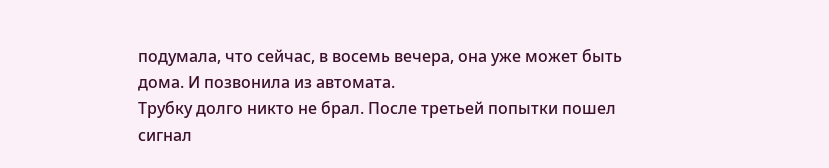подумала, что сейчас, в восемь вечера, она уже может быть дома. И позвонила из автомата.
Трубку долго никто не брал. После третьей попытки пошел сигнал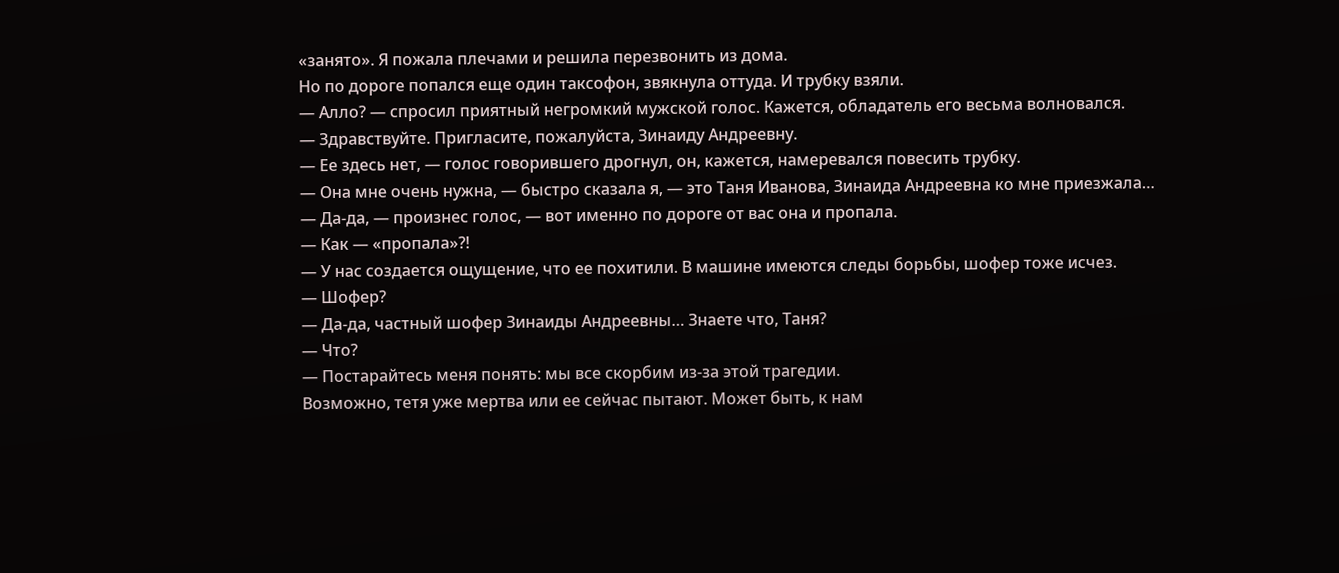«занято». Я пожала плечами и решила перезвонить из дома.
Но по дороге попался еще один таксофон, звякнула оттуда. И трубку взяли.
— Алло? — спросил приятный негромкий мужской голос. Кажется, обладатель его весьма волновался.
— Здравствуйте. Пригласите, пожалуйста, Зинаиду Андреевну.
— Ее здесь нет, — голос говорившего дрогнул, он, кажется, намеревался повесить трубку.
— Она мне очень нужна, — быстро сказала я, — это Таня Иванова, Зинаида Андреевна ко мне приезжала…
— Да-да, — произнес голос, — вот именно по дороге от вас она и пропала.
— Как — «пропала»?!
— У нас создается ощущение, что ее похитили. В машине имеются следы борьбы, шофер тоже исчез.
— Шофер?
— Да-да, частный шофер Зинаиды Андреевны… Знаете что, Таня?
— Что?
— Постарайтесь меня понять: мы все скорбим из-за этой трагедии.
Возможно, тетя уже мертва или ее сейчас пытают. Может быть, к нам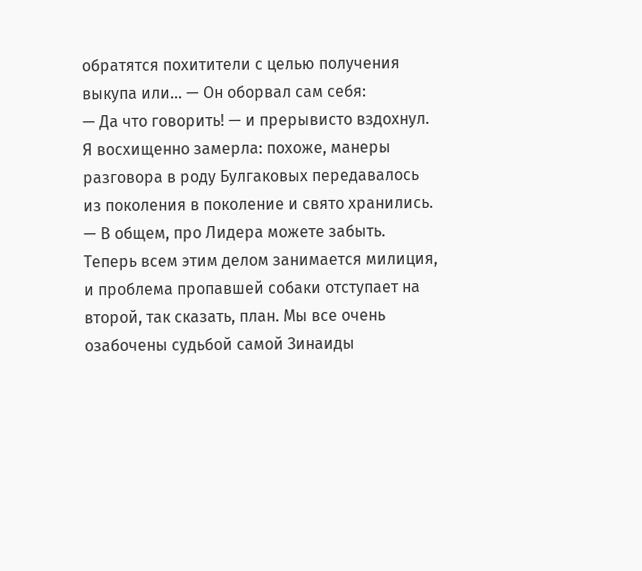обратятся похитители с целью получения выкупа или… — Он оборвал сам себя:
— Да что говорить! — и прерывисто вздохнул. Я восхищенно замерла: похоже, манеры разговора в роду Булгаковых передавалось из поколения в поколение и свято хранились.
— В общем, про Лидера можете забыть. Теперь всем этим делом занимается милиция, и проблема пропавшей собаки отступает на второй, так сказать, план. Мы все очень озабочены судьбой самой Зинаиды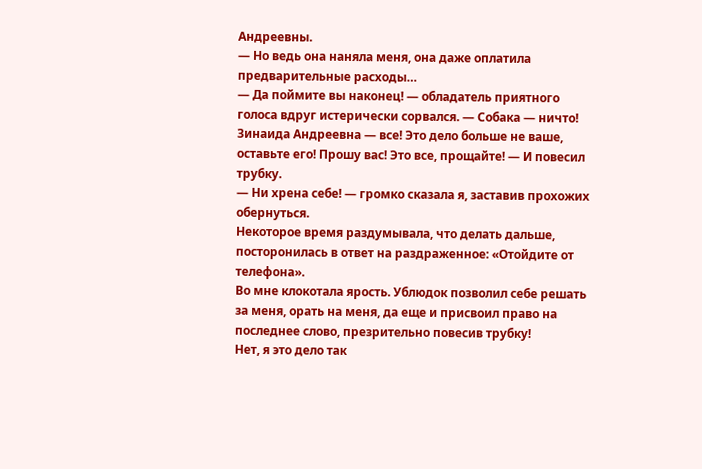Андреевны.
— Но ведь она наняла меня, она даже оплатила предварительные расходы…
— Да поймите вы наконец! — обладатель приятного голоса вдруг истерически сорвался. — Собака — ничто! Зинаида Андреевна — все! Это дело больше не ваше, оставьте его! Прошу вас! Это все, прощайте! — И повесил трубку.
— Ни хрена себе! — громко сказала я, заставив прохожих обернуться.
Некоторое время раздумывала, что делать дальше, посторонилась в ответ на раздраженное: «Отойдите от телефона».
Во мне клокотала ярость. Ублюдок позволил себе решать за меня, орать на меня, да еще и присвоил право на последнее слово, презрительно повесив трубку!
Нет, я это дело так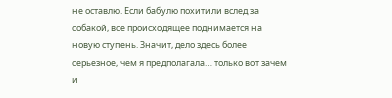не оставлю. Если бабулю похитили вслед за собакой, все происходящее поднимается на новую ступень. Значит, дело здесь более серьезное, чем я предполагала… только вот зачем и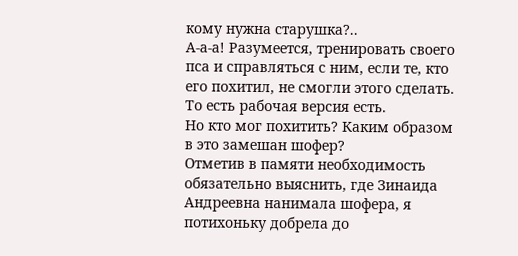кому нужна старушка?..
А-а-а! Разумеется, тренировать своего пса и справляться с ним, если те, кто его похитил, не смогли этого сделать. То есть рабочая версия есть.
Но кто мог похитить? Каким образом в это замешан шофер?
Отметив в памяти необходимость обязательно выяснить, где Зинаида Андреевна нанимала шофера, я потихоньку добрела до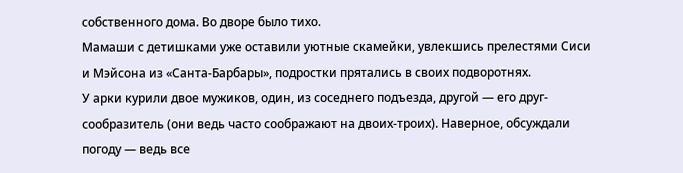собственного дома. Во дворе было тихо.
Мамаши с детишками уже оставили уютные скамейки, увлекшись прелестями Сиси и Мэйсона из «Санта-Барбары», подростки прятались в своих подворотнях.
У арки курили двое мужиков, один, из соседнего подъезда, другой — его друг-сообразитель (они ведь часто соображают на двоих-троих). Наверное, обсуждали погоду — ведь все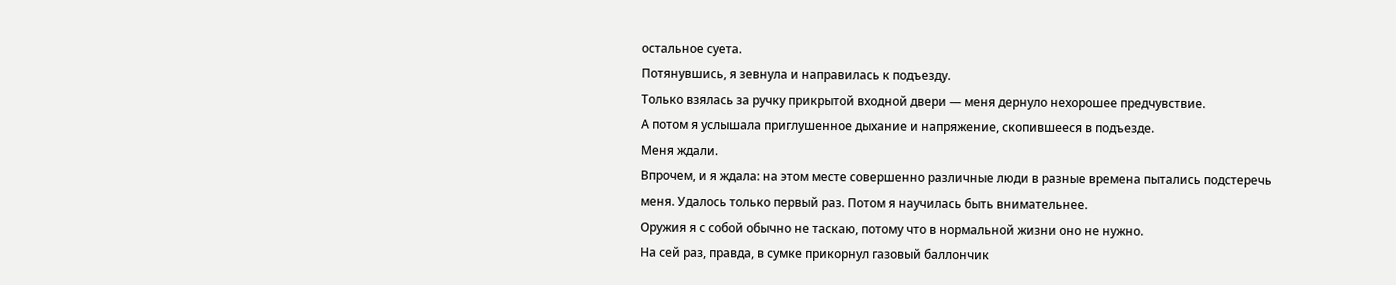остальное суета.
Потянувшись, я зевнула и направилась к подъезду.
Только взялась за ручку прикрытой входной двери — меня дернуло нехорошее предчувствие.
А потом я услышала приглушенное дыхание и напряжение, скопившееся в подъезде.
Меня ждали.
Впрочем, и я ждала: на этом месте совершенно различные люди в разные времена пытались подстеречь меня. Удалось только первый раз. Потом я научилась быть внимательнее.
Оружия я с собой обычно не таскаю, потому что в нормальной жизни оно не нужно.
На сей раз, правда, в сумке прикорнул газовый баллончик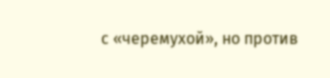с «черемухой», но против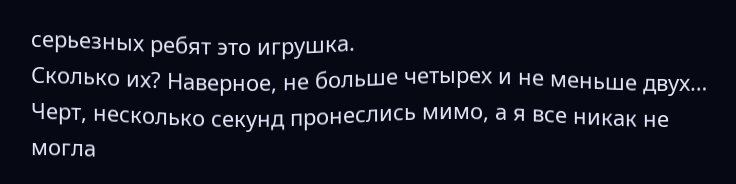серьезных ребят это игрушка.
Сколько их? Наверное, не больше четырех и не меньше двух… Черт, несколько секунд пронеслись мимо, а я все никак не могла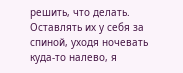решить, что делать. Оставлять их у себя за спиной, уходя ночевать куда-то налево, я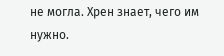не могла. Хрен знает, чего им нужно.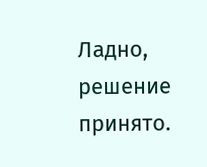Ладно, решение принято.